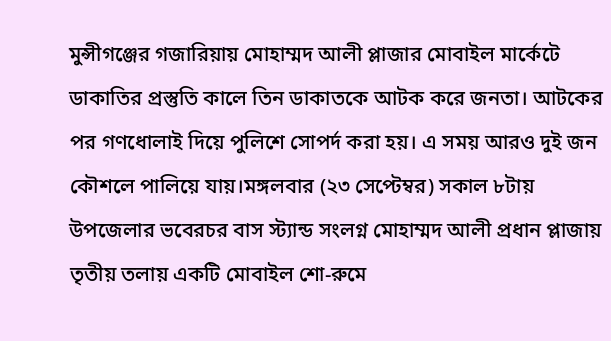মুন্সীগঞ্জের গজারিয়ায় মোহাম্মদ আলী প্লাজার মোবাইল মার্কেটে ডাকাতির প্রস্তুতি কালে তিন ডাকাতকে আটক করে জনতা। আটকের পর গণধোলাই দিয়ে পুলিশে সোপর্দ করা হয়। এ সময় আরও দুই জন কৌশলে পালিয়ে যায়।মঙ্গলবার (২৩ সেপ্টেম্বর) সকাল ৮টায় উপজেলার ভবেরচর বাস স্ট্যান্ড সংলগ্ন মোহাম্মদ আলী প্রধান প্লাজায় তৃতীয় তলায় একটি মোবাইল শো-রুমে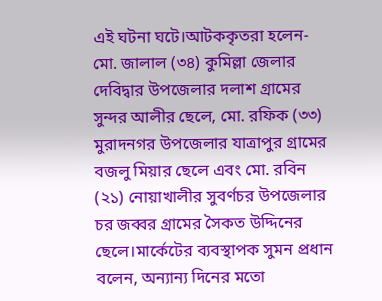এই ঘটনা ঘটে।আটককৃতরা হলেন- মো. জালাল (৩৪) কুমিল্লা জেলার দেবিদ্বার উপজেলার দলাশ গ্রামের সুন্দর আলীর ছেলে, মো. রফিক (৩৩) মুরাদনগর উপজেলার যাত্রাপুর গ্রামের বজলু মিয়ার ছেলে এবং মো. রবিন (২১) নোয়াখালীর সুবর্ণচর উপজেলার চর জব্বর গ্রামের সৈকত উদ্দিনের ছেলে।মার্কেটের ব্যবস্থাপক সুমন প্রধান বলেন, অন্যান্য দিনের মতো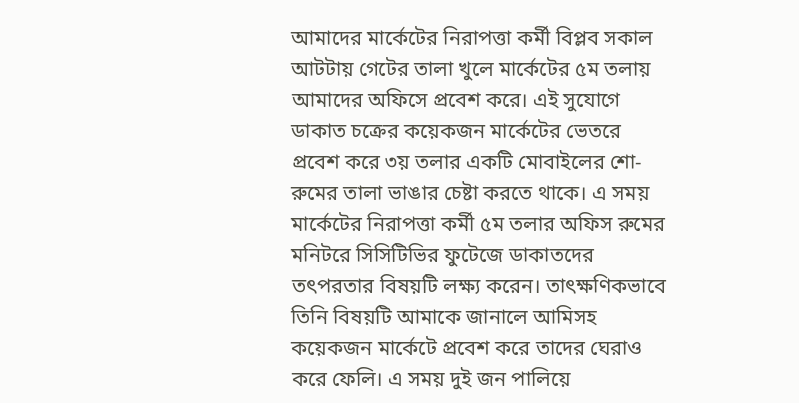আমাদের মার্কেটের নিরাপত্তা কর্মী বিপ্লব সকাল আটটায় গেটের তালা খুলে মার্কেটের ৫ম তলায় আমাদের অফিসে প্রবেশ করে। এই সুযোগে ডাকাত চক্রের কয়েকজন মার্কেটের ভেতরে প্রবেশ করে ৩য় তলার একটি মোবাইলের শো-রুমের তালা ভাঙার চেষ্টা করতে থাকে। এ সময় মার্কেটের নিরাপত্তা কর্মী ৫ম তলার অফিস রুমের মনিটরে সিসিটিভির ফুটেজে ডাকাতদের তৎপরতার বিষয়টি লক্ষ্য করেন। তাৎক্ষণিকভাবে তিনি বিষয়টি আমাকে জানালে আমিসহ কয়েকজন মার্কেটে প্রবেশ করে তাদের ঘেরাও করে ফেলি। এ সময় দুই জন পালিয়ে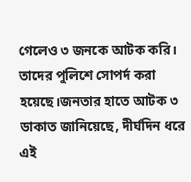গেলেও ৩ জনকে আটক করি। তাদের পুলিশে সোপর্দ করা হয়েছে।জনতার হাতে আটক ৩ ডাকাত জানিয়েছে, দীর্ঘদিন ধরে এই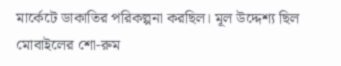মার্কেটে ডাকাতির পরিকল্পনা করছিল। মূল উদ্দেশ্য ছিল মোবাইলের শো-রুম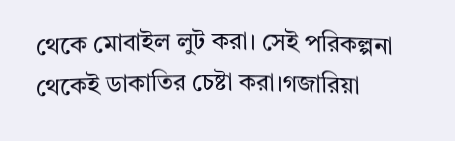থেকে মোবাইল লুট করা। সেই পরিকল্পনা থেকেই ডাকাতির চেষ্টা করা।গজারিয়া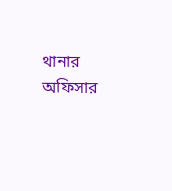থানার অফিসার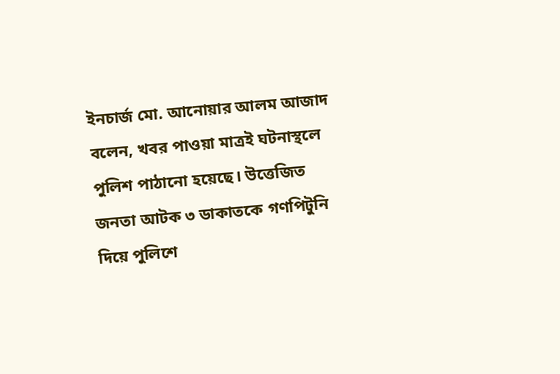ইনচার্জ মো. আনোয়ার আলম আজাদ বলেন, খবর পাওয়া মাত্রই ঘটনাস্থলে পুলিশ পাঠানো হয়েছে। উত্তেজিত জনতা আটক ৩ ডাকাতকে গণপিটুনি দিয়ে পুলিশে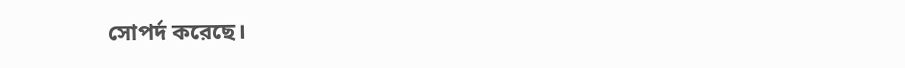সোপর্দ করেছে।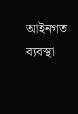আইনগত ব্যবস্থা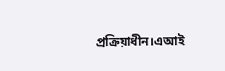প্রক্রিয়াধীন।এআই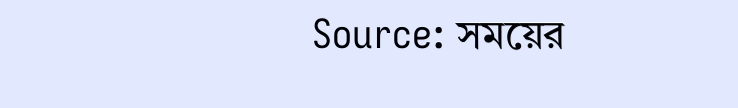Source: সময়ের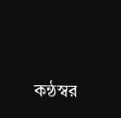কন্ঠস্বর